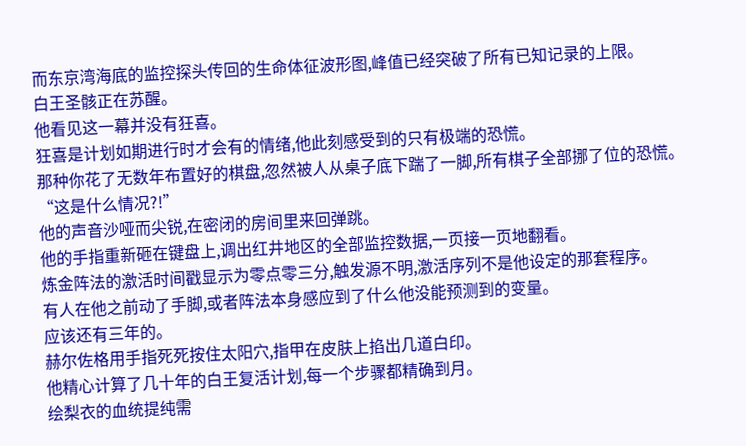而东京湾海底的监控探头传回的生命体征波形图,峰值已经突破了所有已知记录的上限。
白王圣骸正在苏醒。
他看见这一幕并没有狂喜。
狂喜是计划如期进行时才会有的情绪,他此刻感受到的只有极端的恐慌。
那种你花了无数年布置好的棋盘,忽然被人从桌子底下踹了一脚,所有棋子全部挪了位的恐慌。
“这是什么情况?!”
他的声音沙哑而尖锐,在密闭的房间里来回弹跳。
他的手指重新砸在键盘上,调出红井地区的全部监控数据,一页接一页地翻看。
炼金阵法的激活时间戳显示为零点零三分,触发源不明,激活序列不是他设定的那套程序。
有人在他之前动了手脚,或者阵法本身感应到了什么他没能预测到的变量。
应该还有三年的。
赫尔佐格用手指死死按住太阳穴,指甲在皮肤上掐出几道白印。
他精心计算了几十年的白王复活计划,每一个步骤都精确到月。
绘梨衣的血统提纯需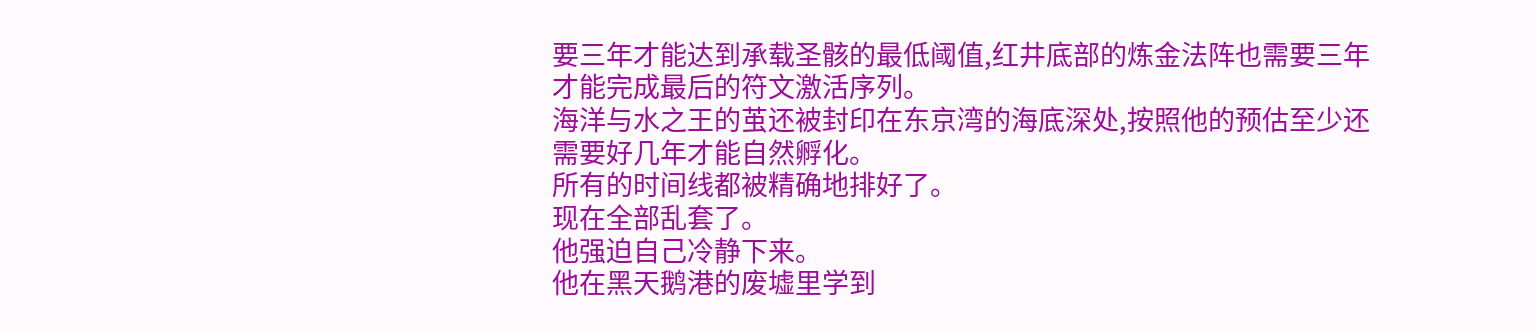要三年才能达到承载圣骸的最低阈值,红井底部的炼金法阵也需要三年才能完成最后的符文激活序列。
海洋与水之王的茧还被封印在东京湾的海底深处,按照他的预估至少还需要好几年才能自然孵化。
所有的时间线都被精确地排好了。
现在全部乱套了。
他强迫自己冷静下来。
他在黑天鹅港的废墟里学到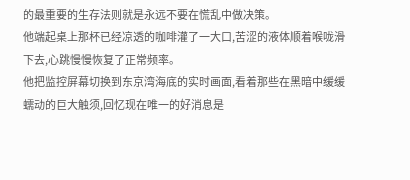的最重要的生存法则就是永远不要在慌乱中做决策。
他端起桌上那杯已经凉透的咖啡灌了一大口,苦涩的液体顺着喉咙滑下去,心跳慢慢恢复了正常频率。
他把监控屏幕切换到东京湾海底的实时画面,看着那些在黑暗中缓缓蠕动的巨大触须,回忆现在唯一的好消息是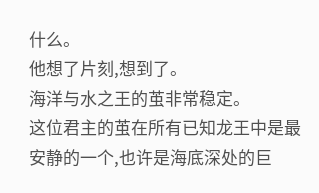什么。
他想了片刻,想到了。
海洋与水之王的茧非常稳定。
这位君主的茧在所有已知龙王中是最安静的一个,也许是海底深处的巨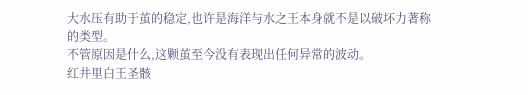大水压有助于茧的稳定,也许是海洋与水之王本身就不是以破坏力著称的类型。
不管原因是什么,这颗茧至今没有表现出任何异常的波动。
红井里白王圣骸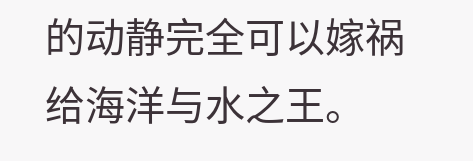的动静完全可以嫁祸给海洋与水之王。